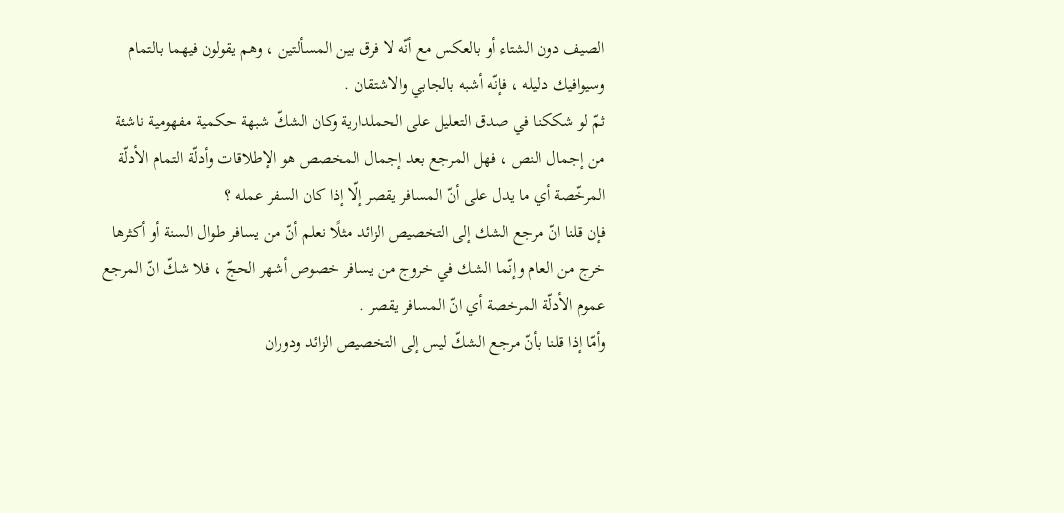الصيف دون الشتاء أو بالعكس مع أنّه لا فرق بين المسألتين ، وهم يقولون فيهما بالتمام وسيوافيك دليله ، فإنّه أشبه بالجابي والاشتقان .
ثمّ لو شككنا في صدق التعليل على الحملدارية وكان الشكّ شبهة حكمية مفهومية ناشئة من إجمال النص ، فهل المرجع بعد إجمال المخصص هو الإطلاقات وأدلّة التمام الأدلّة المرخّصة أي ما يدل على أنّ المسافر يقصر إلّا إذا كان السفر عمله ؟
فإن قلنا انّ مرجع الشك إلى التخصيص الزائد مثلًا نعلم أنّ من يسافر طوال السنة أو أكثرها خرج من العام وإنّما الشك في خروج من يسافر خصوص أشهر الحجّ ، فلا شكّ انّ المرجع عموم الأدلّة المرخصة أي انّ المسافر يقصر .
وأمّا إذا قلنا بأنّ مرجع الشكّ ليس إلى التخصيص الزائد ودوران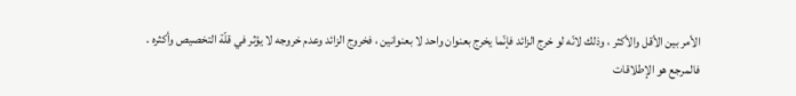الأمر بين الأقل والأكثر ، وذلك لانّه لو خرج الزائد فإنّما يخرج بعنوان واحد لا بعنوانين ، فخروج الزائد وعدم خروجه لا يؤثر في قلّة التخصيص وأكثره .
فالمرجع هو الإطلاقات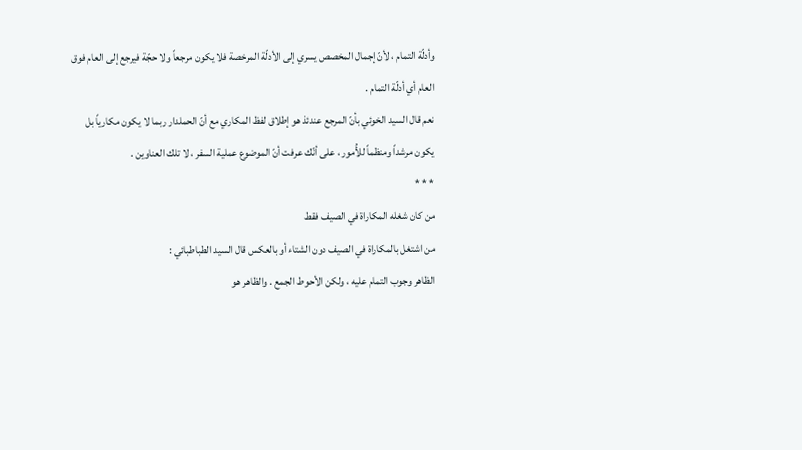وأدلّة التمام ، لأنّ إجمال المخصص يسري إلى الأدلّة المرخصة فلا يكون مرجعاً ولا حجّة فيرجع إلى العام فوق العام أي أدلّة التمام .
نعم قال السيد الخوئي بأنّ المرجع عندئذ هو إطلاق لفظ المكاري مع أنّ الحملدار ربما لا يكون مكارياً بل يكون مرشداً ومنظماً للأُمور ، على أنّك عرفت أنّ الموضوع عملية السفر ، لا تلك العناوين .
* * *
من كان شغله المكاراة في الصيف فقط
من اشتغل بالمكاراة في الصيف دون الشتاء أو بالعكس قال السيد الطباطبائي :
الظاهر وجوب التمام عليه ، ولكن الأحوط الجمع . والظاهر هو